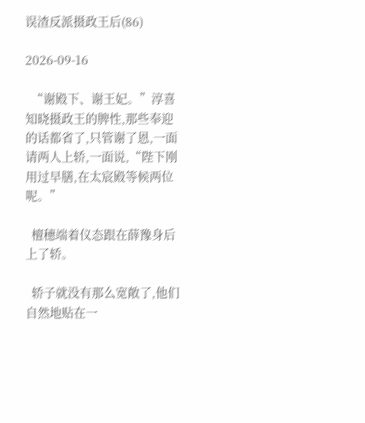误渣反派摄政王后(86)

2026-09-16

  “谢殿下、谢王妃。”淳喜知晓摄政王的脾性,那些奉迎的话都省了,只管谢了恩,一面请两人上轿,一面说,“陛下刚用过早膳,在太宸殿等候两位呢。”

  檀穗端着仪态跟在薛豫身后上了轿。

  轿子就没有那么宽敞了,他们自然地贴在一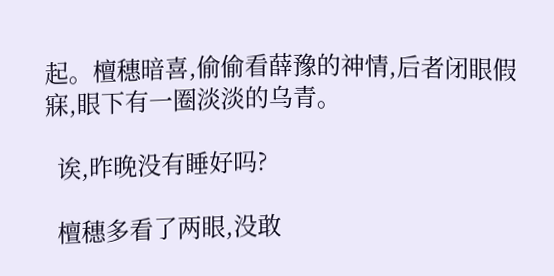起。檀穗暗喜,偷偷看薛豫的神情,后者闭眼假寐,眼下有一圈淡淡的乌青。

  诶,昨晚没有睡好吗?

  檀穗多看了两眼,没敢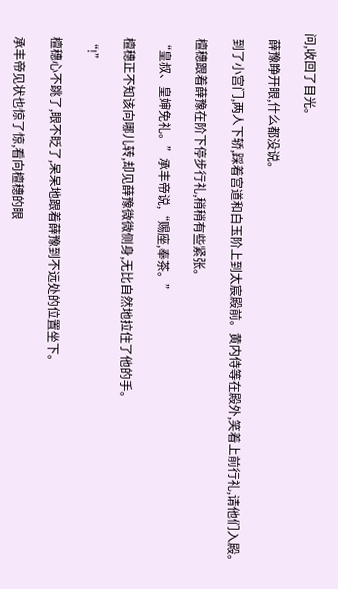问,收回了目光。

  薛豫睁开眼,什么都没说。

  到了小宫门,两人下轿,踩着宫道和白玉阶上到太宸殿前。黄内侍等在殿外,笑着上前行礼,请他们入殿。

  檀穗跟着薛豫在阶下停步行礼,稍稍有些紧张。

  “皇叔、皇婶免礼。”承丰帝说,“赐座,奉茶。”

  檀穗正不知该向哪儿转,却见薛豫微微侧身,无比自然地拉住了他的手。

  “!”

  檀穗心不跳了,眼不眨了,呆呆地跟着薛豫到不远处的位置坐下。

  承丰帝见状也惊了惊,看向檀穗的眼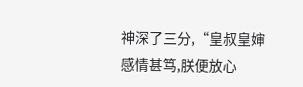神深了三分,“皇叔皇婶感情甚笃,朕便放心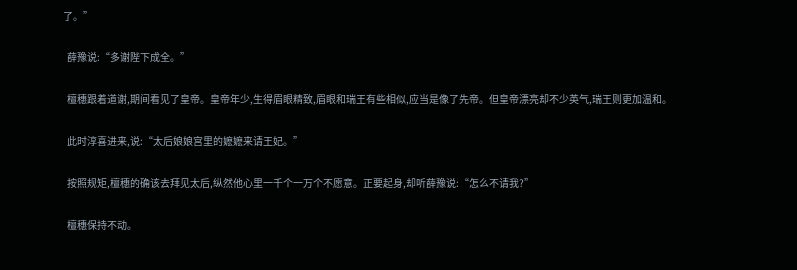了。”

  薛豫说:“多谢陛下成全。”

  檀穗跟着道谢,期间看见了皇帝。皇帝年少,生得眉眼精致,眉眼和瑞王有些相似,应当是像了先帝。但皇帝漂亮却不少英气,瑞王则更加温和。

  此时淳喜进来,说:“太后娘娘宫里的嬷嬷来请王妃。”

  按照规矩,檀穗的确该去拜见太后,纵然他心里一千个一万个不愿意。正要起身,却听薛豫说:“怎么不请我?”

  檀穗保持不动。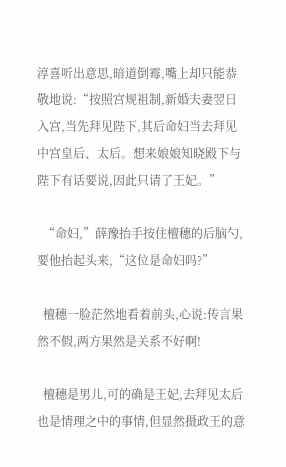淳喜听出意思,暗道倒霉,嘴上却只能恭敬地说:“按照宫规祖制,新婚夫妻翌日入宫,当先拜见陛下,其后命妇当去拜见中宫皇后、太后。想来娘娘知晓殿下与陛下有话要说,因此只请了王妃。”

  “命妇,”薛豫抬手按住檀穗的后脑勺,要他抬起头来,“这位是命妇吗?”

  檀穗一脸茫然地看着前头,心说:传言果然不假,两方果然是关系不好啊!

  檀穗是男儿,可的确是王妃,去拜见太后也是情理之中的事情,但显然摄政王的意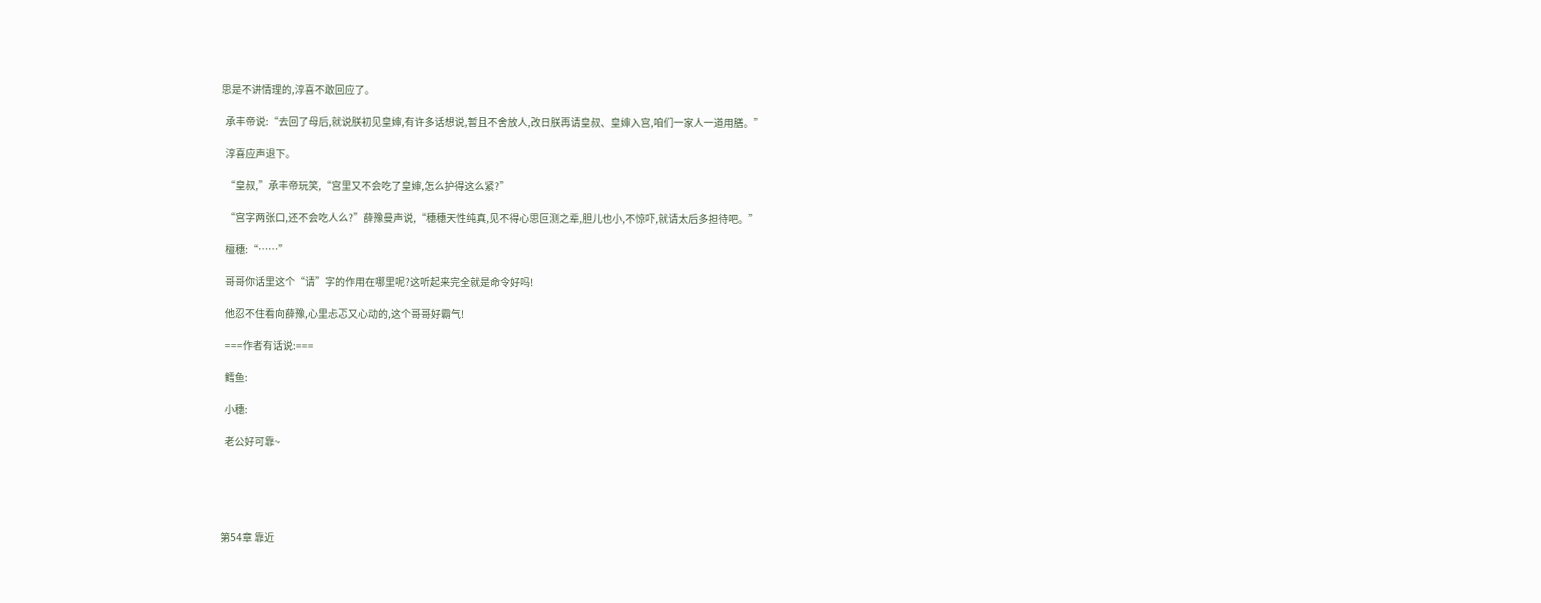思是不讲情理的,淳喜不敢回应了。

  承丰帝说:“去回了母后,就说朕初见皇婶,有许多话想说,暂且不舍放人,改日朕再请皇叔、皇婶入宫,咱们一家人一道用膳。”

  淳喜应声退下。

  “皇叔,”承丰帝玩笑,“宫里又不会吃了皇婶,怎么护得这么紧?”

  “宫字两张口,还不会吃人么?”薛豫曼声说,“穗穗天性纯真,见不得心思叵测之辈,胆儿也小,不惊吓,就请太后多担待吧。”

  檀穗:“……”

  哥哥你话里这个“请”字的作用在哪里呢?这听起来完全就是命令好吗!

  他忍不住看向薛豫,心里忐忑又心动的,这个哥哥好霸气!

  ===作者有话说:===

  鳕鱼:

  小穗:

  老公好可靠~





第54章 靠近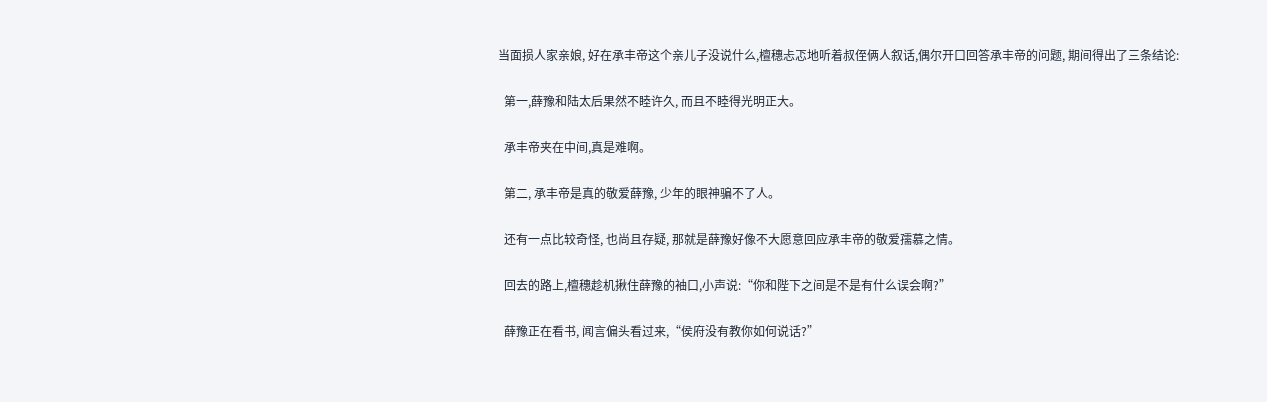当面损人家亲娘, 好在承丰帝这个亲儿子没说什么,檀穗忐忑地听着叔侄俩人叙话,偶尔开口回答承丰帝的问题, 期间得出了三条结论:

  第一,薛豫和陆太后果然不睦许久, 而且不睦得光明正大。

  承丰帝夹在中间,真是难啊。

  第二, 承丰帝是真的敬爱薛豫, 少年的眼神骗不了人。

  还有一点比较奇怪, 也尚且存疑, 那就是薛豫好像不大愿意回应承丰帝的敬爱孺慕之情。

  回去的路上,檀穗趁机揪住薛豫的袖口,小声说:“你和陛下之间是不是有什么误会啊?”

  薛豫正在看书, 闻言偏头看过来,“侯府没有教你如何说话?”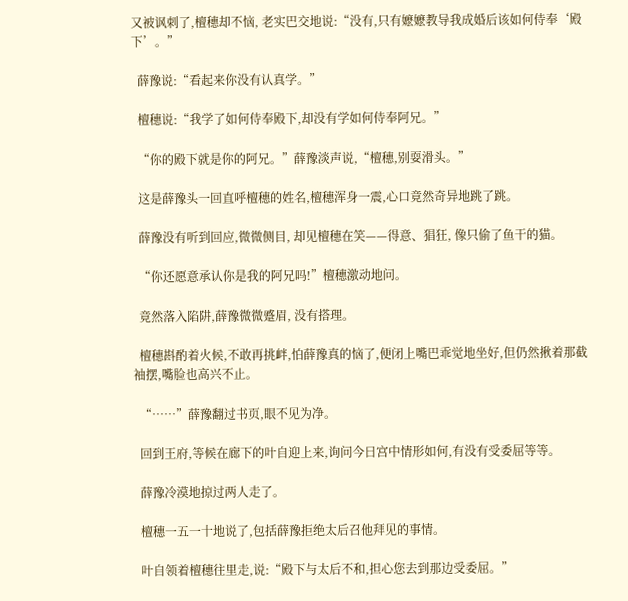又被讽刺了,檀穗却不恼, 老实巴交地说:“没有,只有嬷嬷教导我成婚后该如何侍奉‘殿下’。”

  薛豫说:“看起来你没有认真学。”

  檀穗说:“我学了如何侍奉殿下,却没有学如何侍奉阿兄。”

  “你的殿下就是你的阿兄。”薛豫淡声说,“檀穗,别耍滑头。”

  这是薛豫头一回直呼檀穗的姓名,檀穗浑身一震,心口竟然奇异地跳了跳。

  薛豫没有听到回应,微微侧目, 却见檀穗在笑——得意、猖狂, 像只偷了鱼干的猫。

  “你还愿意承认你是我的阿兄吗!”檀穗激动地问。

  竟然落入陷阱,薛豫微微蹙眉, 没有搭理。

  檀穗斟酌着火候,不敢再挑衅,怕薛豫真的恼了,便闭上嘴巴乖觉地坐好,但仍然揪着那截袖摆,嘴脸也高兴不止。

  “……”薛豫翻过书页,眼不见为净。

  回到王府,等候在廊下的叶自迎上来,询问今日宫中情形如何,有没有受委屈等等。

  薛豫冷漠地掠过两人走了。

  檀穗一五一十地说了,包括薛豫拒绝太后召他拜见的事情。

  叶自领着檀穗往里走,说:“殿下与太后不和,担心您去到那边受委屈。”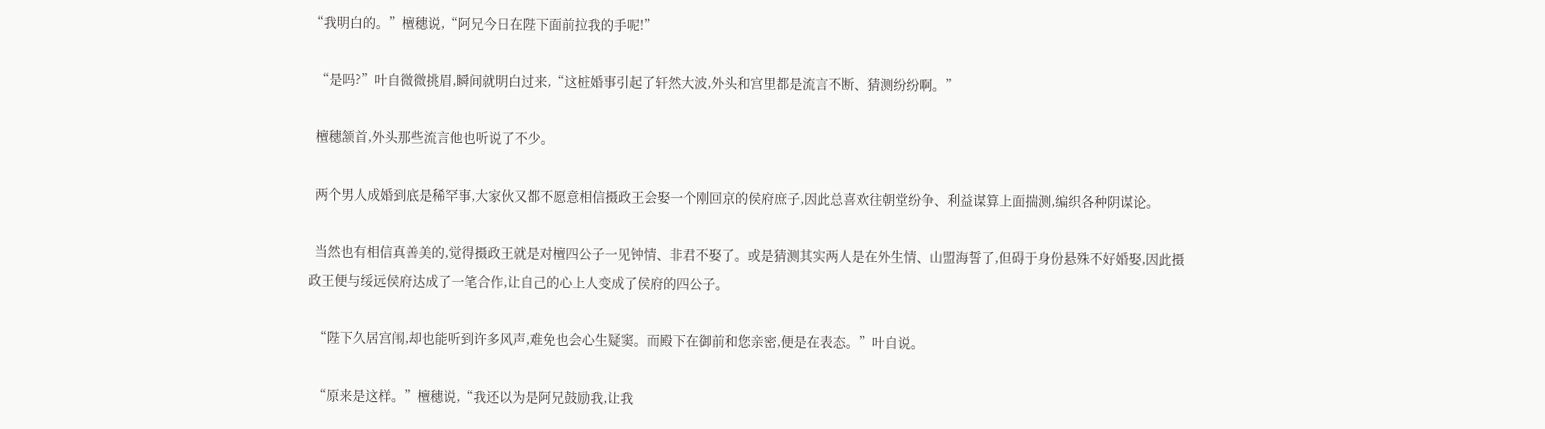“我明白的。”檀穗说,“阿兄今日在陛下面前拉我的手呢!”

  “是吗?”叶自微微挑眉,瞬间就明白过来,“这桩婚事引起了轩然大波,外头和宫里都是流言不断、猜测纷纷啊。”

  檀穗颔首,外头那些流言他也听说了不少。

  两个男人成婚到底是稀罕事,大家伙又都不愿意相信摄政王会娶一个刚回京的侯府庶子,因此总喜欢往朝堂纷争、利益谋算上面揣测,编织各种阴谋论。

  当然也有相信真善美的,觉得摄政王就是对檀四公子一见钟情、非君不娶了。或是猜测其实两人是在外生情、山盟海誓了,但碍于身份悬殊不好婚娶,因此摄政王便与绥远侯府达成了一笔合作,让自己的心上人变成了侯府的四公子。

  “陛下久居宫闱,却也能听到许多风声,难免也会心生疑窦。而殿下在御前和您亲密,便是在表态。”叶自说。

  “原来是这样。”檀穗说,“我还以为是阿兄鼓励我,让我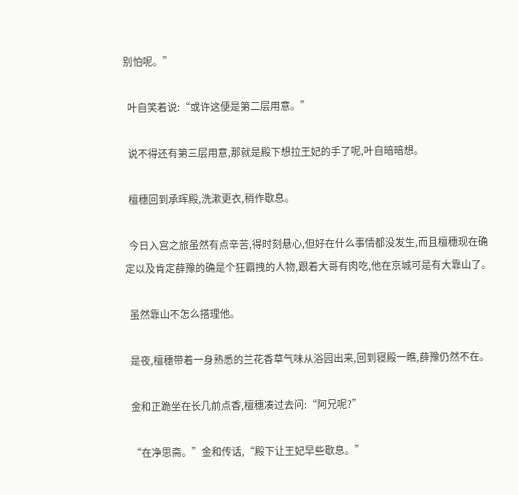别怕呢。”

  叶自笑着说:“或许这便是第二层用意。”

  说不得还有第三层用意,那就是殿下想拉王妃的手了呢,叶自暗暗想。

  檀穗回到承晖殿,洗漱更衣,稍作歇息。

  今日入宫之旅虽然有点辛苦,得时刻悬心,但好在什么事情都没发生,而且檀穗现在确定以及肯定薛豫的确是个狂霸拽的人物,跟着大哥有肉吃,他在京城可是有大靠山了。

  虽然靠山不怎么搭理他。

  是夜,檀穗带着一身熟悉的兰花香草气味从浴园出来,回到寝殿一瞧,薛豫仍然不在。

  金和正跪坐在长几前点香,檀穗凑过去问:“阿兄呢?”

  “在净思斋。”金和传话,“殿下让王妃早些歇息。”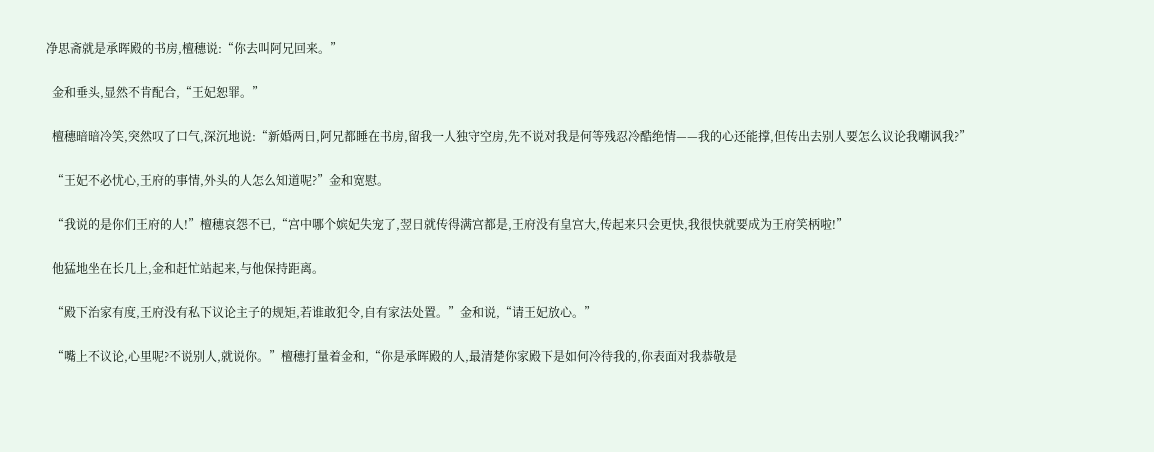净思斋就是承晖殿的书房,檀穗说:“你去叫阿兄回来。”

  金和垂头,显然不肯配合,“王妃恕罪。”

  檀穗暗暗冷笑,突然叹了口气,深沉地说:“新婚两日,阿兄都睡在书房,留我一人独守空房,先不说对我是何等残忍冷酷绝情——我的心还能撑,但传出去别人要怎么议论我嘲讽我?”

  “王妃不必忧心,王府的事情,外头的人怎么知道呢?”金和宽慰。

  “我说的是你们王府的人!”檀穗哀怨不已,“宫中哪个嫔妃失宠了,翌日就传得满宫都是,王府没有皇宫大,传起来只会更快,我很快就要成为王府笑柄啦!”

  他猛地坐在长几上,金和赶忙站起来,与他保持距离。

  “殿下治家有度,王府没有私下议论主子的规矩,若谁敢犯令,自有家法处置。”金和说,“请王妃放心。”

  “嘴上不议论,心里呢?不说别人,就说你。”檀穗打量着金和,“你是承晖殿的人,最清楚你家殿下是如何冷待我的,你表面对我恭敬是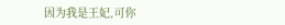因为我是王妃,可你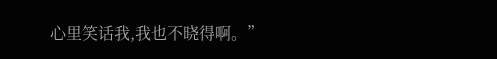心里笑话我,我也不晓得啊。”